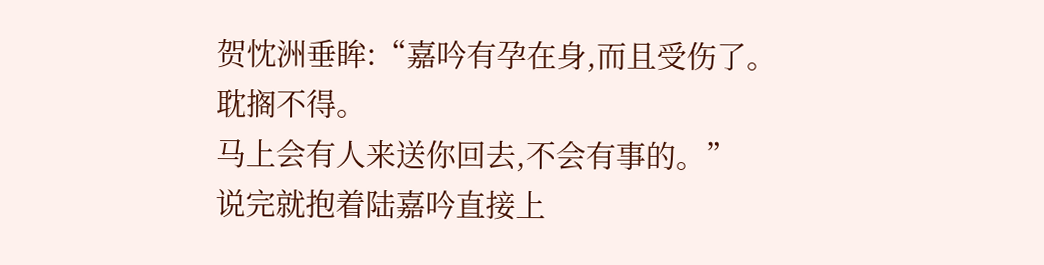贺忱洲垂眸:“嘉吟有孕在身,而且受伤了。
耽搁不得。
马上会有人来送你回去,不会有事的。”
说完就抱着陆嘉吟直接上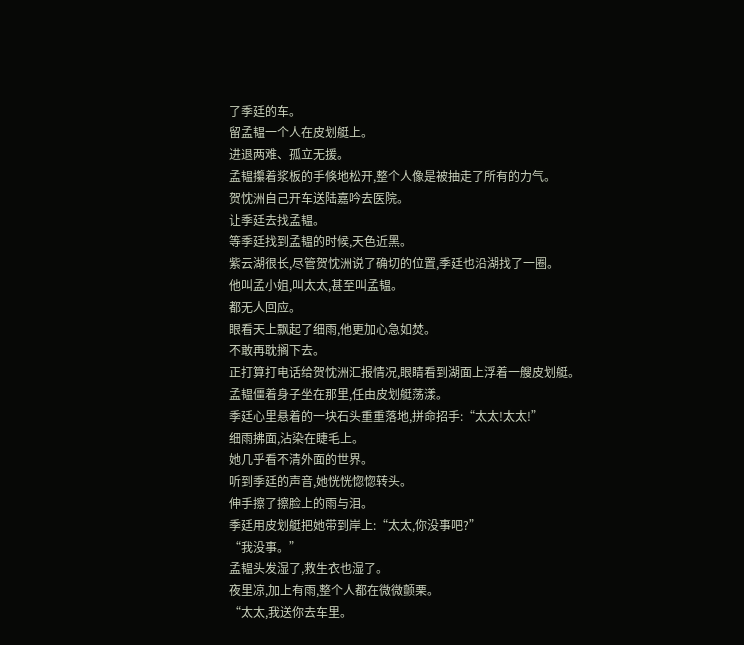了季廷的车。
留孟韫一个人在皮划艇上。
进退两难、孤立无援。
孟韫攥着浆板的手倏地松开,整个人像是被抽走了所有的力气。
贺忱洲自己开车送陆嘉吟去医院。
让季廷去找孟韫。
等季廷找到孟韫的时候,天色近黑。
紫云湖很长,尽管贺忱洲说了确切的位置,季廷也沿湖找了一圈。
他叫孟小姐,叫太太,甚至叫孟韫。
都无人回应。
眼看天上飘起了细雨,他更加心急如焚。
不敢再耽搁下去。
正打算打电话给贺忱洲汇报情况,眼睛看到湖面上浮着一艘皮划艇。
孟韫僵着身子坐在那里,任由皮划艇荡漾。
季廷心里悬着的一块石头重重落地,拼命招手:“太太!太太!”
细雨拂面,沾染在睫毛上。
她几乎看不清外面的世界。
听到季廷的声音,她恍恍惚惚转头。
伸手擦了擦脸上的雨与泪。
季廷用皮划艇把她带到岸上:“太太,你没事吧?”
“我没事。”
孟韫头发湿了,救生衣也湿了。
夜里凉,加上有雨,整个人都在微微颤栗。
“太太,我送你去车里。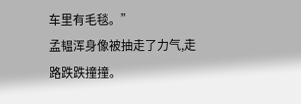车里有毛毯。”
孟韫浑身像被抽走了力气,走路跌跌撞撞。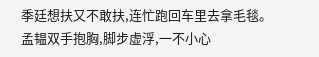季廷想扶又不敢扶,连忙跑回车里去拿毛毯。
孟韫双手抱胸,脚步虚浮,一不小心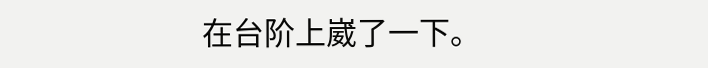在台阶上崴了一下。